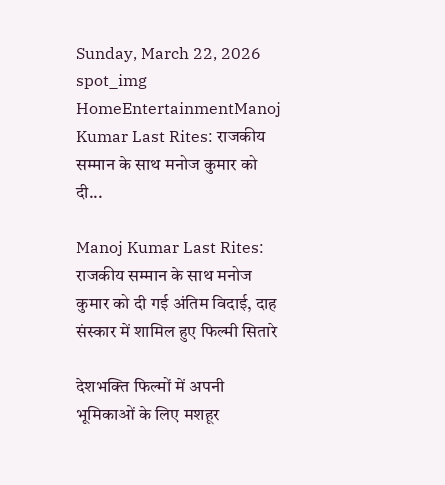Sunday, March 22, 2026
spot_img
HomeEntertainmentManoj Kumar Last Rites: राजकीय सम्मान के साथ मनोज कुमार को दी...

Manoj Kumar Last Rites: राजकीय सम्मान के साथ मनोज कुमार को दी गई अंतिम विदाई, दाह संस्कार में शामिल हुए फिल्मी सितारे

देशभक्ति फिल्मों में अपनी भूमिकाओं के लिए मशहूर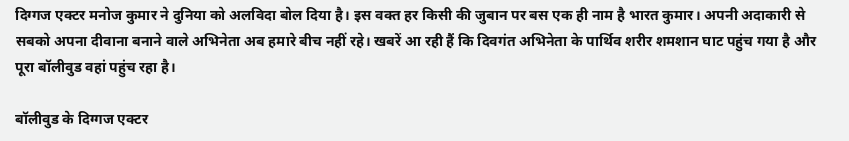दिग्गज एक्टर मनोज कुमार ने दुनिया को अलविदा बोल दिया है। इस वक्त हर किसी की जुबान पर बस एक ही नाम है भारत कुमार। अपनी अदाकारी से सबको अपना दीवाना बनाने वाले अभिनेता अब हमारे बीच नहीं रहे। खबरें आ रही हैं कि दिवगंत अभिनेता के पार्थिव शरीर शमशान घाट पहुंच गया है और पूरा बॉलीवुड वहां पहुंच रहा है।

बॉलीवुड के दिग्‍गज एक्टर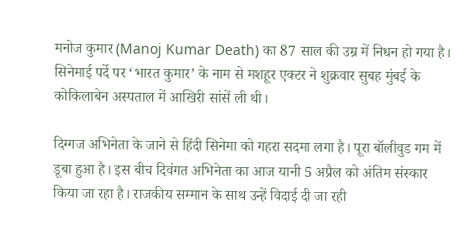मनोज कुमार (Manoj Kumar Death) का 87 साल की उम्र में निधन हो गया है। सिनेमाई पर्दे पर ‘भारत कुमार’ के नाम से मशहूर एक्‍टर ने शुक्रवार सुबह मुंबई के कोकिलाबेन अस्पताल में आख‍िरी सांसें ली थी।

दिग्गज अभिनेता के जाने से हिंदी सिनेमा को गहरा सदमा लगा है। पूरा बॉलीवुड गम में डूबा हुआ है। इस बीच दिवंगत अभिनेता का आज यानी 5 अप्रैल को अंतिम संस्कार किया जा रहा है। राजकीय सम्मान के साथ उन्हें विदाई दी जा रही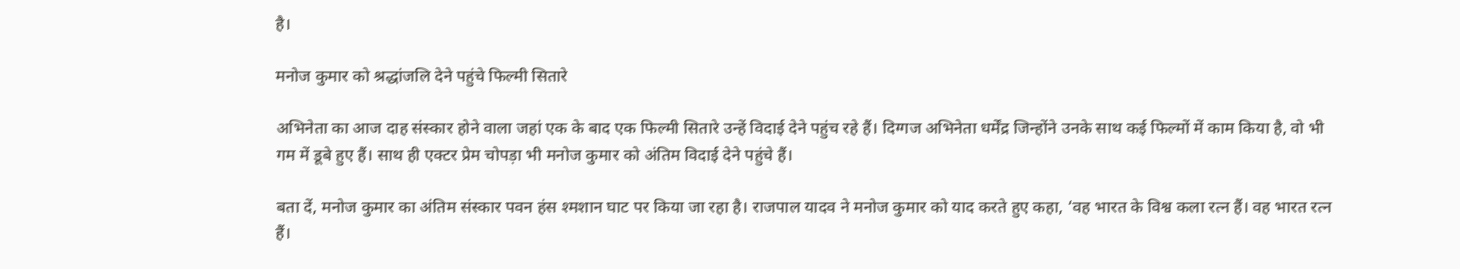है।

मनोज कुमार को श्रद्धांजलि देने पहुंचे फिल्मी सितारे

अभिनेता का आज दाह संस्कार होने वाला जहां एक के बाद एक फिल्मी सितारे उन्हें विदाई देने पहुंच रहे हैं। दिग्गज अभिनेता धर्मेंद्र जिन्होंने उनके साथ कई फिल्मों में काम किया है, वो भी गम में डूबे हुए हैं। साथ ही एक्टर प्रेम चोपड़ा भी मनोज कुमार को अंतिम विदाई देने पहुंचे हैं।

बता दें, मनोज कुमार का अंतिम संस्कार पवन हंस श्मशान घाट पर किया जा रहा है। राजपाल यादव ने मनोज कुमार को याद करते हुए कहा, ‘वह भारत के विश्व कला रत्न हैं। वह भारत रत्न हैं।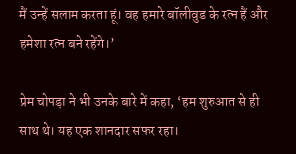मैं उन्हें सलाम करता हूं। वह हमारे बॉलीवुड के रत्न हैं और हमेशा रत्न बने रहेंगे।’

प्रेम चोपड़ा ने भी उनके बारे में कहा, ‘हम शुरुआत से ही साथ थे। यह एक शानदार सफर रहा।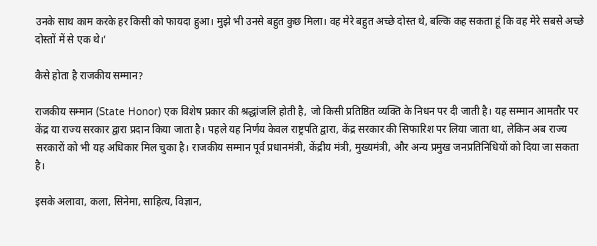उनके साथ काम करके हर किसी को फायदा हुआ। मुझे भी उनसे बहुत कुछ मिला। वह मेरे बहुत अच्छे दोस्त थे, बल्कि कह सकता हूं कि वह मेरे सबसे अच्छे दोस्तों में से एक थे।’

कैसे होता है राजकीय सम्मान?

राजकीय सम्मान (State Honor) एक विशेष प्रकार की श्रद्धांजलि होती है, जो किसी प्रतिष्ठित व्यक्ति के निधन पर दी जाती है। यह सम्मान आमतौर पर केंद्र या राज्य सरकार द्वारा प्रदान किया जाता है। पहले यह निर्णय केवल राष्ट्रपति द्वारा, केंद्र सरकार की सिफारिश पर लिया जाता था, लेकिन अब राज्य सरकारों को भी यह अधिकार मिल चुका है। राजकीय सम्मान पूर्व प्रधानमंत्री, केंद्रीय मंत्री, मुख्यमंत्री, और अन्य प्रमुख जनप्रतिनिधियों को दिया जा सकता है।

इसके अलावा, कला, सिनेमा, साहित्य, विज्ञान,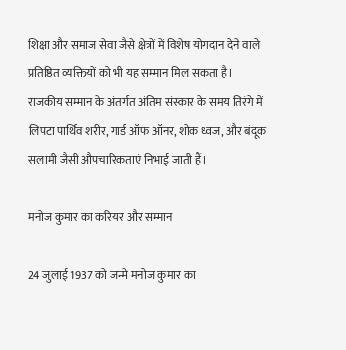शिक्षा और समाज सेवा जैसे क्षेत्रों में विशेष योगदान देने वाले प्रतिष्ठित व्यक्तियों को भी यह सम्मान मिल सकता है।
राजकीय सम्मान के अंतर्गत अंतिम संस्कार के समय तिरंगे में लिपटा पार्थिव शरीर, गार्ड ऑफ ऑनर, शोक ध्वज, और बंदूक सलामी जैसी औपचारिकताएं निभाई जाती हैं।

मनोज कुमार का करियर और सम्मान

24 जुलाई 1937 को जन्मे मनोज कुमार का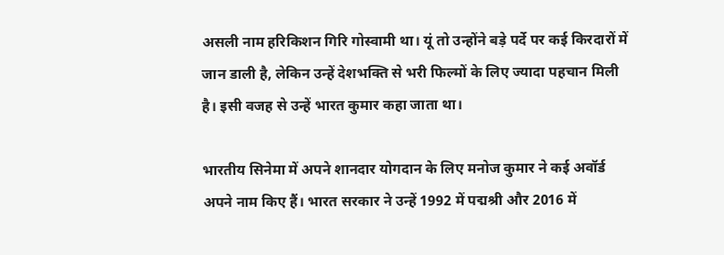असली नाम हरिकिशन गिरि गोस्वामी था। यूं तो उन्होंने बड़े पर्दे पर कई किरदारों में जान डाली है, लेकिन उन्हें देशभक्ति से भरी फिल्मों के लिए ज्यादा पहचान मिली है। इसी वजह से उन्हें भारत कुमार कहा जाता था।

भारतीय सिनेमा में अपने शानदार योगदान के लिए मनोज कुमार ने कई अवॉर्ड अपने नाम किए हैं। भारत सरकार ने उन्हें 1992 में पद्मश्री और 2016 में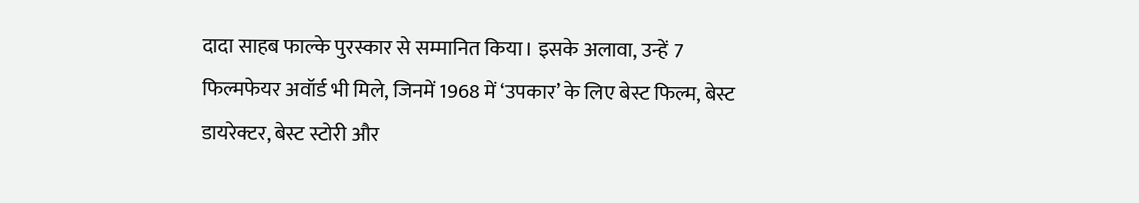दादा साहब फाल्के पुरस्कार से सम्मानित किया। इसके अलावा, उन्हें 7 फिल्मफेयर अवॉर्ड भी मिले, जिनमें 1968 में ‘उपकार’ के लिए बेस्ट फिल्म, बेस्ट डायरेक्टर, बेस्ट स्टोरी और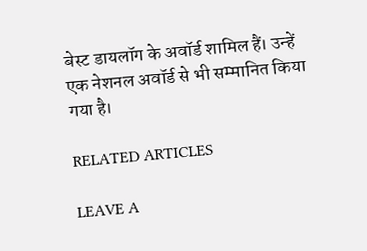बेस्ट डायलॉग के अवॉर्ड शामिल हैं। उन्हें एक नेशनल अवॉर्ड से भी सम्मानित किया गया है।

RELATED ARTICLES

LEAVE A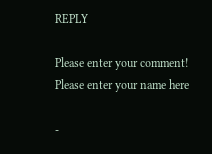REPLY

Please enter your comment!
Please enter your name here

-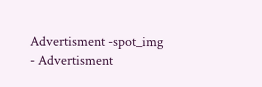Advertisment -spot_img
- Advertisment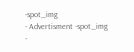-spot_img
- Advertisment -spot_img
-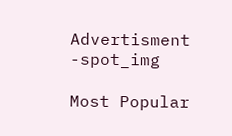Advertisment -spot_img

Most Popular